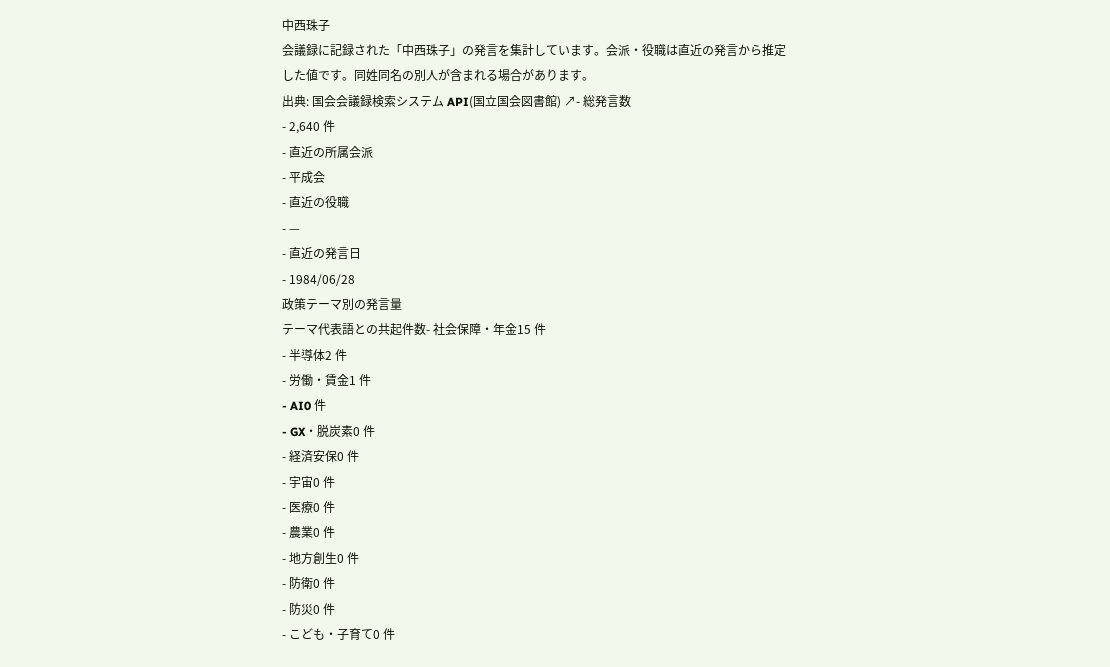中西珠子
会議録に記録された「中西珠子」の発言を集計しています。会派・役職は直近の発言から推定した値です。同姓同名の別人が含まれる場合があります。
出典: 国会会議録検索システム API(国立国会図書館) ↗- 総発言数
- 2,640 件
- 直近の所属会派
- 平成会
- 直近の役職
- —
- 直近の発言日
- 1984/06/28
政策テーマ別の発言量
テーマ代表語との共起件数- 社会保障・年金15 件
- 半導体2 件
- 労働・賃金1 件
- AI0 件
- GX・脱炭素0 件
- 経済安保0 件
- 宇宙0 件
- 医療0 件
- 農業0 件
- 地方創生0 件
- 防衛0 件
- 防災0 件
- こども・子育て0 件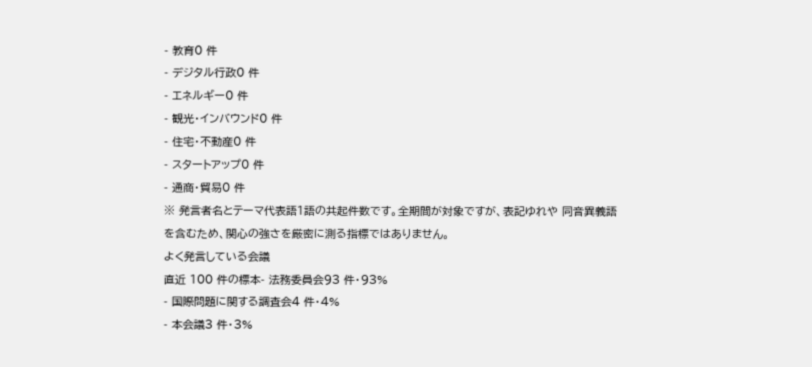- 教育0 件
- デジタル行政0 件
- エネルギー0 件
- 観光・インバウンド0 件
- 住宅・不動産0 件
- スタートアップ0 件
- 通商・貿易0 件
※ 発言者名とテーマ代表語1語の共起件数です。全期間が対象ですが、表記ゆれや 同音異義語を含むため、関心の強さを厳密に測る指標ではありません。
よく発言している会議
直近 100 件の標本- 法務委員会93 件・93%
- 国際問題に関する調査会4 件・4%
- 本会議3 件・3%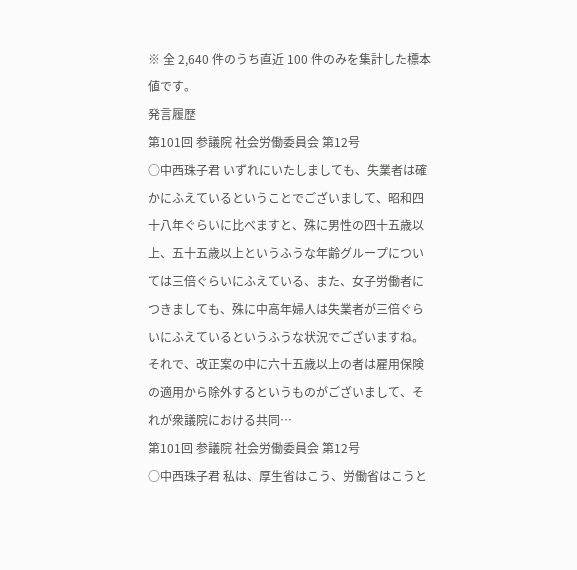※ 全 2,640 件のうち直近 100 件のみを集計した標本値です。
発言履歴
第101回 参議院 社会労働委員会 第12号
○中西珠子君 いずれにいたしましても、失業者は確かにふえているということでございまして、昭和四十八年ぐらいに比べますと、殊に男性の四十五歳以上、五十五歳以上というふうな年齢グループについては三倍ぐらいにふえている、また、女子労働者につきましても、殊に中高年婦人は失業者が三倍ぐらいにふえているというふうな状況でございますね。 それで、改正案の中に六十五歳以上の者は雇用保険の適用から除外するというものがございまして、それが衆議院における共同…
第101回 参議院 社会労働委員会 第12号
○中西珠子君 私は、厚生省はこう、労働省はこうと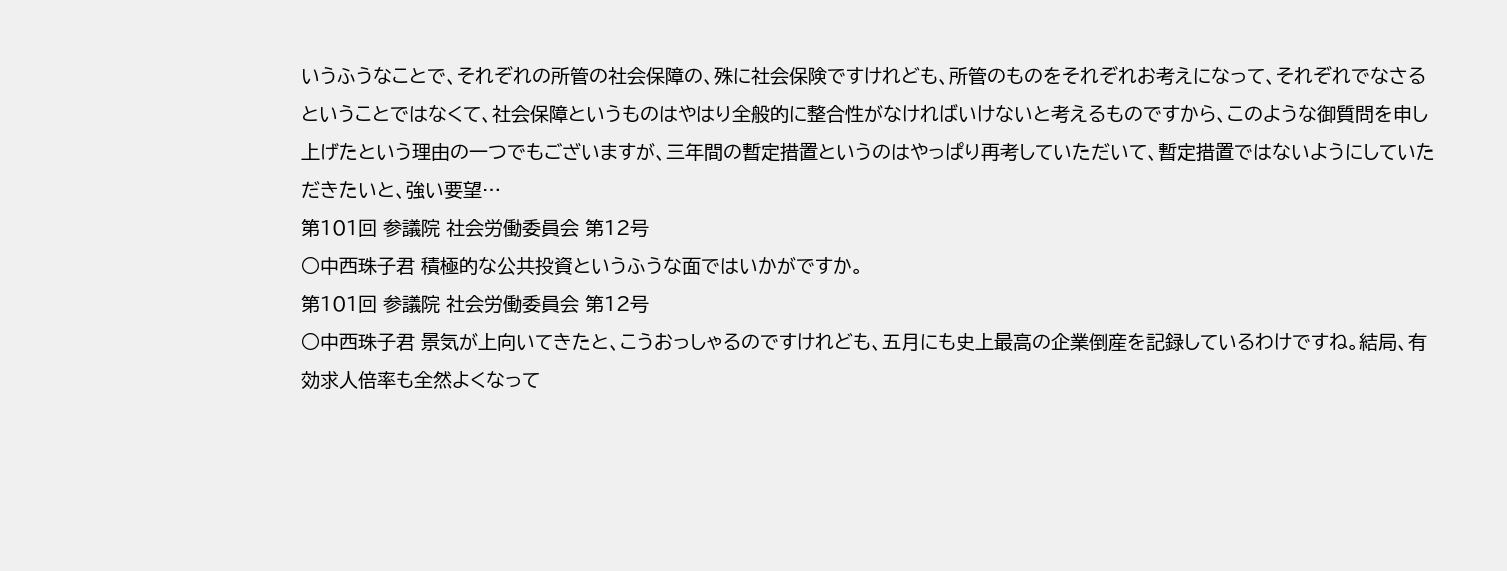いうふうなことで、それぞれの所管の社会保障の、殊に社会保険ですけれども、所管のものをそれぞれお考えになって、それぞれでなさるということではなくて、社会保障というものはやはり全般的に整合性がなければいけないと考えるものですから、このような御質問を申し上げたという理由の一つでもございますが、三年間の暫定措置というのはやっぱり再考していただいて、暫定措置ではないようにしていただきたいと、強い要望…
第101回 参議院 社会労働委員会 第12号
○中西珠子君 積極的な公共投資というふうな面ではいかがですか。
第101回 参議院 社会労働委員会 第12号
○中西珠子君 景気が上向いてきたと、こうおっしゃるのですけれども、五月にも史上最高の企業倒産を記録しているわけですね。結局、有効求人倍率も全然よくなって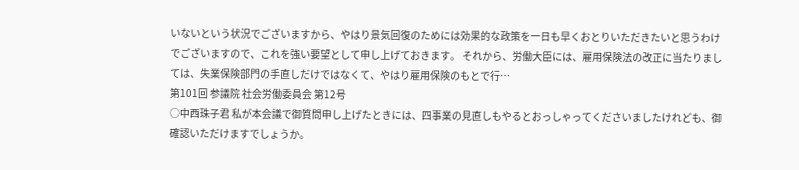いないという状況でございますから、やはり景気回復のためには効果的な政策を一日も早くおとりいただきたいと思うわけでございますので、これを強い要望として申し上げておきます。 それから、労働大臣には、雇用保険法の改正に当たりましては、失業保険部門の手直しだけではなくて、やはり雇用保険のもとで行…
第101回 参議院 社会労働委員会 第12号
○中西珠子君 私が本会議で御質問申し上げたときには、四事業の見直しもやるとおっしゃってくださいましたけれども、御確認いただけますでしょうか。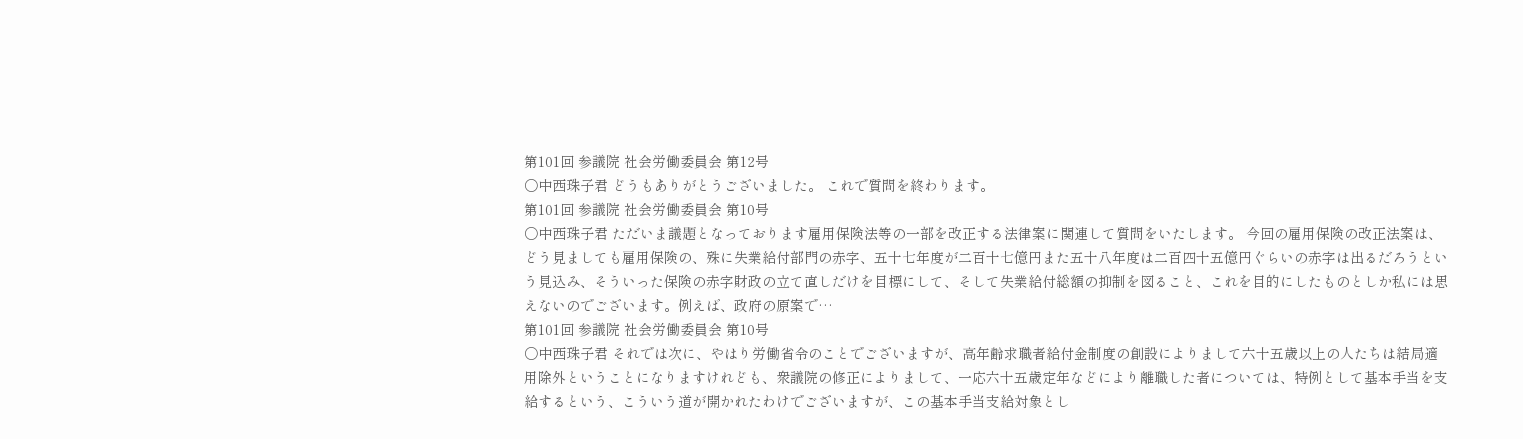第101回 参議院 社会労働委員会 第12号
○中西珠子君 どうもありがとうございました。 これで質問を終わります。
第101回 参議院 社会労働委員会 第10号
○中西珠子君 ただいま議題となっております雇用保険法等の一部を改正する法律案に関連して質問をいたします。 今回の雇用保険の改正法案は、どう見ましても雇用保険の、殊に失業給付部門の赤字、五十七年度が二百十七億円また五十八年度は二百四十五億円ぐらいの赤字は出るだろうという見込み、そういった保険の赤字財政の立て直しだけを目標にして、そして失業給付総額の抑制を図ること、これを目的にしたものとしか私には思えないのでございます。例えば、政府の原案で…
第101回 参議院 社会労働委員会 第10号
○中西珠子君 それでは次に、やはり労働省令のことでございますが、高年齢求職者給付金制度の創設によりまして六十五歳以上の人たちは結局適用除外ということになりますけれども、衆議院の修正によりまして、一応六十五歳定年などにより離職した者については、特例として基本手当を支給するという、こういう道が開かれたわけでございますが、この基本手当支給対象とし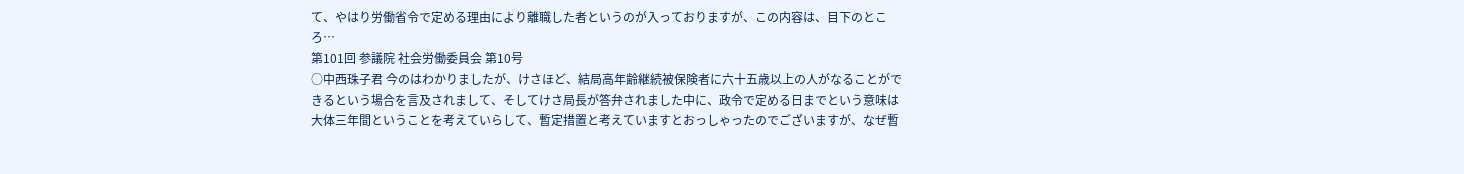て、やはり労働省令で定める理由により離職した者というのが入っておりますが、この内容は、目下のところ…
第101回 参議院 社会労働委員会 第10号
○中西珠子君 今のはわかりましたが、けさほど、結局高年齢継続被保険者に六十五歳以上の人がなることができるという場合を言及されまして、そしてけさ局長が答弁されました中に、政令で定める日までという意味は大体三年間ということを考えていらして、暫定措置と考えていますとおっしゃったのでございますが、なぜ暫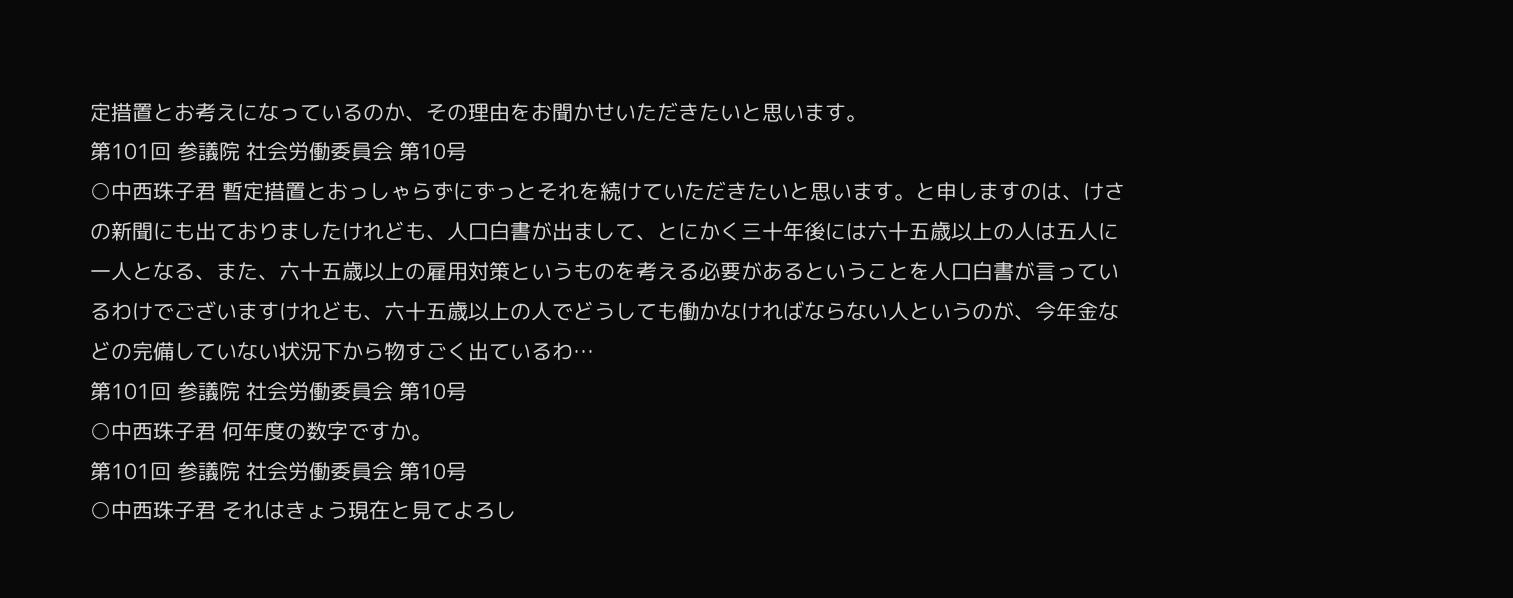定措置とお考えになっているのか、その理由をお聞かせいただきたいと思います。
第101回 参議院 社会労働委員会 第10号
○中西珠子君 暫定措置とおっしゃらずにずっとそれを続けていただきたいと思います。と申しますのは、けさの新聞にも出ておりましたけれども、人口白書が出まして、とにかく三十年後には六十五歳以上の人は五人に一人となる、また、六十五歳以上の雇用対策というものを考える必要があるということを人口白書が言っているわけでございますけれども、六十五歳以上の人でどうしても働かなければならない人というのが、今年金などの完備していない状況下から物すごく出ているわ…
第101回 参議院 社会労働委員会 第10号
○中西珠子君 何年度の数字ですか。
第101回 参議院 社会労働委員会 第10号
○中西珠子君 それはきょう現在と見てよろし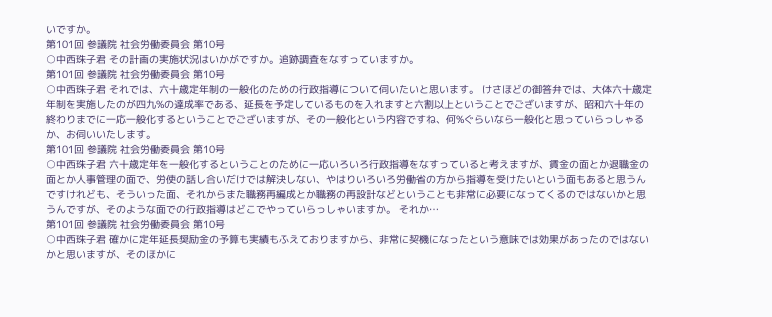いですか。
第101回 参議院 社会労働委員会 第10号
○中西珠子君 その計画の実施状況はいかがですか。追跡調査をなすっていますか。
第101回 参議院 社会労働委員会 第10号
○中西珠子君 それでは、六十歳定年制の一般化のための行政指導について伺いたいと思います。 けさほどの御答弁では、大体六十歳定年制を実施したのが四九%の達成率である、延長を予定しているものを入れますと六割以上ということでございますが、昭和六十年の終わりまでに一応一般化するということでございますが、その一般化という内容ですね、何%ぐらいなら一般化と思っていらっしゃるか、お伺いいたします。
第101回 参議院 社会労働委員会 第10号
○中西珠子君 六十歳定年を一般化するということのために一応いろいろ行政指導をなすっていると考えますが、賃金の面とか退職金の面とか人事管理の面で、労使の話し合いだけでは解決しない、やはりいろいろ労働省の方から指導を受けたいという面もあると思うんですけれども、そういった面、それからまた職務再編成とか職務の再設計などということも非常に必要になってくるのではないかと思うんですが、そのような面での行政指導はどこでやっていらっしゃいますか。 それか…
第101回 参議院 社会労働委員会 第10号
○中西珠子君 確かに定年延長奨励金の予算も実績もふえておりますから、非常に契機になったという意味では効果があったのではないかと思いますが、そのほかに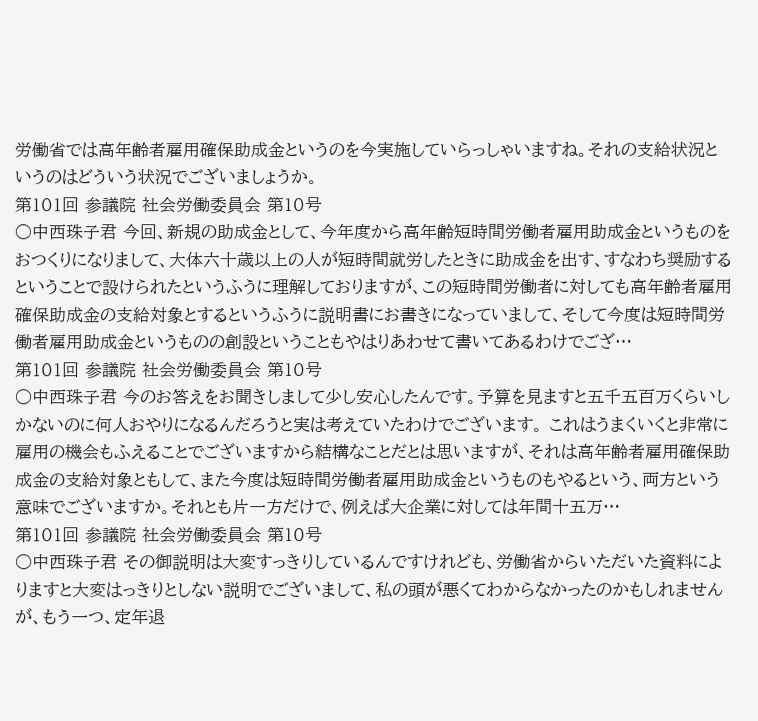労働省では高年齢者雇用確保助成金というのを今実施していらっしゃいますね。それの支給状況というのはどういう状況でございましょうか。
第101回 参議院 社会労働委員会 第10号
○中西珠子君 今回、新規の助成金として、今年度から高年齢短時間労働者雇用助成金というものをおつくりになりまして、大体六十歳以上の人が短時間就労したときに助成金を出す、すなわち奨励するということで設けられたというふうに理解しておりますが、この短時間労働者に対しても高年齢者雇用確保助成金の支給対象とするというふうに説明書にお書きになっていまして、そして今度は短時間労働者雇用助成金というものの創設ということもやはりあわせて書いてあるわけでござ…
第101回 参議院 社会労働委員会 第10号
○中西珠子君 今のお答えをお聞きしまして少し安心したんです。予算を見ますと五千五百万くらいしかないのに何人おやりになるんだろうと実は考えていたわけでございます。 これはうまくいくと非常に雇用の機会もふえることでございますから結構なことだとは思いますが、それは高年齢者雇用確保助成金の支給対象ともして、また今度は短時間労働者雇用助成金というものもやるという、両方という意味でございますか。それとも片一方だけで、例えば大企業に対しては年間十五万…
第101回 参議院 社会労働委員会 第10号
○中西珠子君 その御説明は大変すっきりしているんですけれども、労働省からいただいた資料によりますと大変はっきりとしない説明でございまして、私の頭が悪くてわからなかったのかもしれませんが、もう一つ、定年退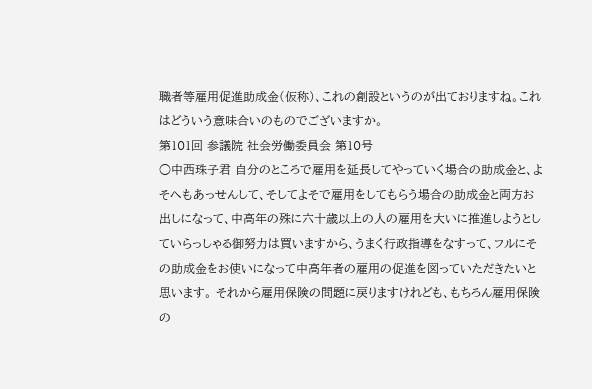職者等雇用促進助成金(仮称)、これの創設というのが出ておりますね。これはどういう意味合いのものでございますか。
第101回 参議院 社会労働委員会 第10号
○中西珠子君 自分のところで雇用を延長してやっていく場合の助成金と、よそへもあっせんして、そしてよそで雇用をしてもらう場合の助成金と両方お出しになって、中高年の殊に六十歳以上の人の雇用を大いに推進しようとしていらっしゃる御努力は買いますから、うまく行政指導をなすって、フルにその助成金をお使いになって中高年者の雇用の促進を図っていただきたいと思います。 それから雇用保険の問題に戻りますけれども、もちろん雇用保険の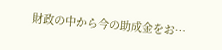財政の中から今の助成金をお…